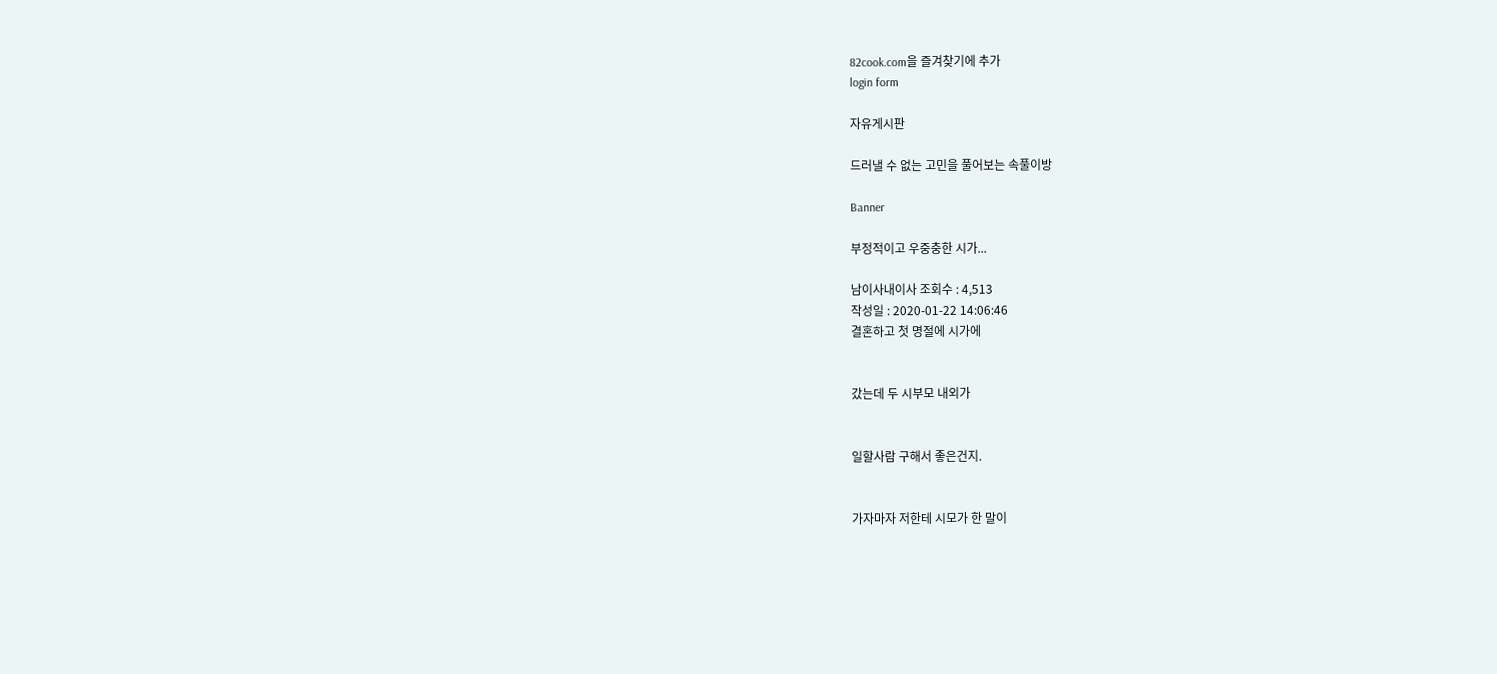82cook.com을 즐겨찾기에 추가
login form

자유게시판

드러낼 수 없는 고민을 풀어보는 속풀이방

Banner

부정적이고 우중충한 시가...

남이사내이사 조회수 : 4,513
작성일 : 2020-01-22 14:06:46
결혼하고 첫 명절에 시가에


갔는데 두 시부모 내외가


일할사람 구해서 좋은건지.


가자마자 저한테 시모가 한 말이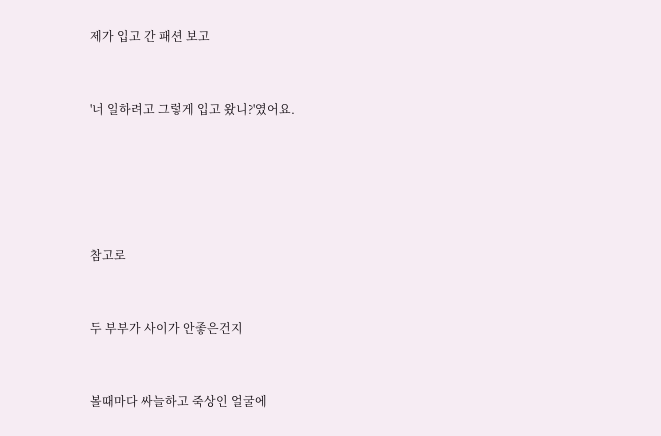제가 입고 간 패션 보고


'너 일하려고 그렇게 입고 왔니?'였어요.





참고로


두 부부가 사이가 안좋은건지


볼때마다 싸늘하고 죽상인 얼굴에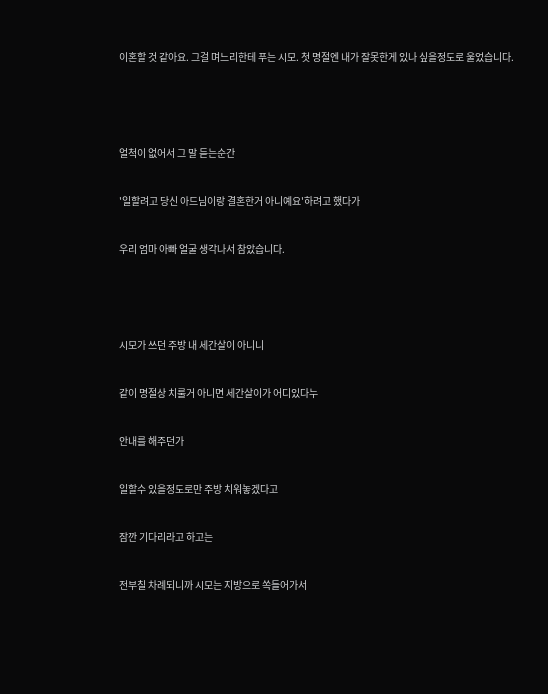이혼할 것 같아요. 그걸 며느리한테 푸는 시모. 첫 명절엔 내가 잘못한게 있나 싶을정도로 울었습니다.





얼척이 없어서 그 말 듣는순간


'일할려고 당신 아드님이랑 결혼한거 아니예요'하려고 했다가


우리 엄마 아빠 얼굴 생각나서 참았습니다.





시모가 쓰던 주방 내 세간살이 아니니


같이 명절상 치룰거 아니면 세간살이가 어디있다누


안내를 해주던가


일할수 있을정도로만 주방 치워놓겠다고


잠깐 기다리라고 하고는


전부칠 차례되니까 시모는 지방으로 쏙들어가서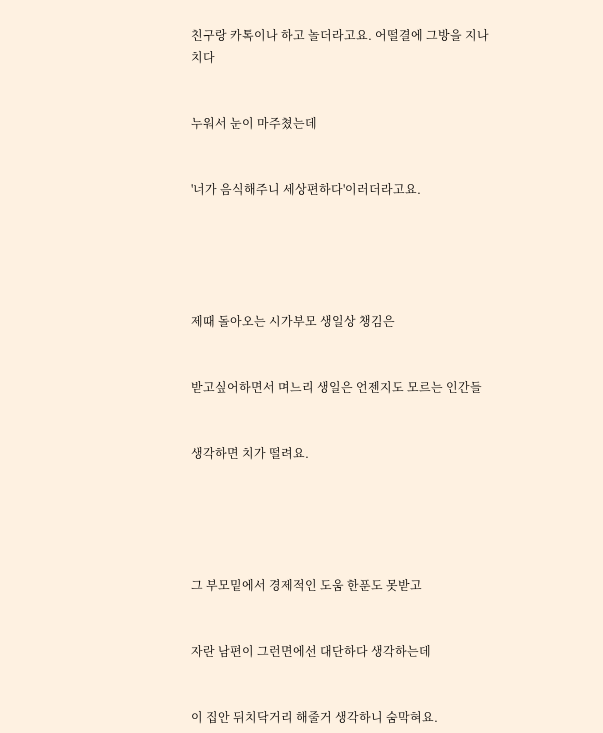친구랑 카톡이나 하고 놀더라고요. 어떨결에 그방을 지나치다


누워서 눈이 마주쳤는데


'너가 음식해주니 세상편하다'이러더라고요.





제때 돌아오는 시가부모 생일상 챙김은


받고싶어하면서 며느리 생일은 언젠지도 모르는 인간들


생각하면 치가 떨려요.





그 부모밑에서 경제적인 도움 한푼도 못받고


자란 남편이 그런면에선 대단하다 생각하는데


이 집안 뒤치닥거리 해줄거 생각하니 숨막혀요.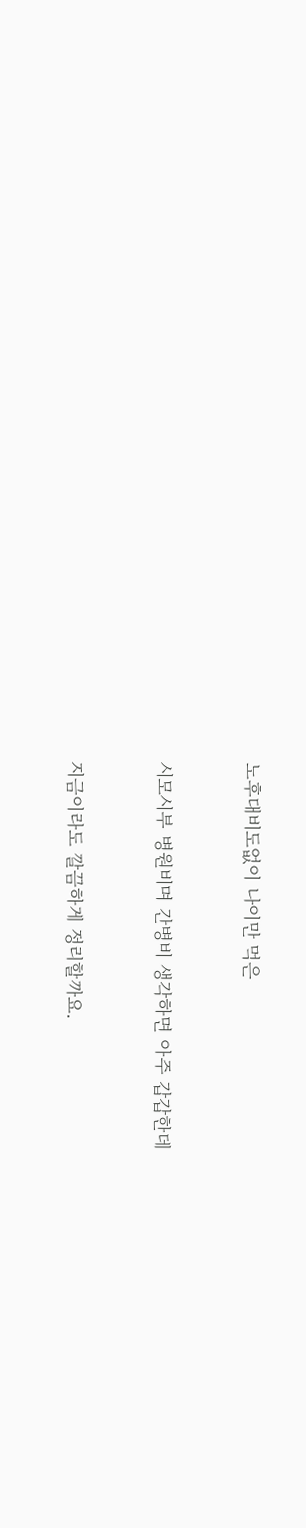노후대비도없이 나이만 먹은


시모시부 병원비며 간병비 생각하면 아주 갑갑한데


지금이라도 깔끔하게 정리할까요.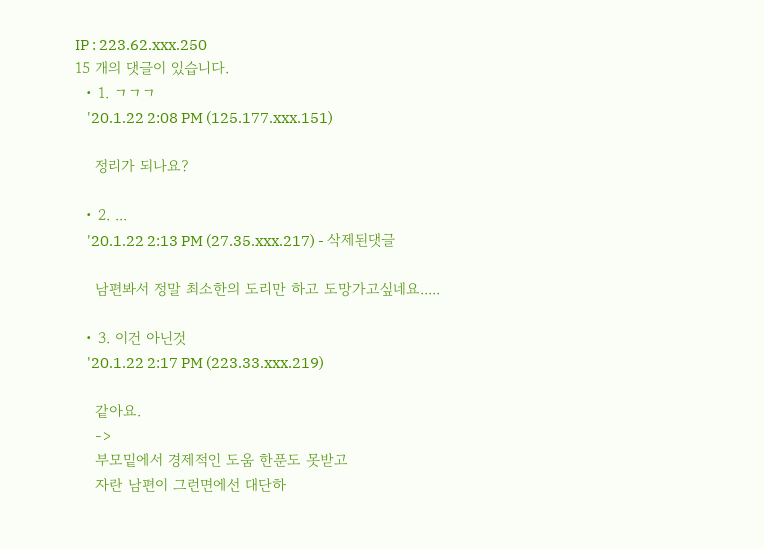IP : 223.62.xxx.250
15 개의 댓글이 있습니다.
  • 1. ㄱㄱㄱ
    '20.1.22 2:08 PM (125.177.xxx.151)

    정리가 되나요?

  • 2. ...
    '20.1.22 2:13 PM (27.35.xxx.217) - 삭제된댓글

    남편봐서 정말 최소한의 도리만 하고 도망가고싶네요.....

  • 3. 이건 아닌것
    '20.1.22 2:17 PM (223.33.xxx.219)

    같아요.
    ->
    부모밑에서 경제적인 도움 한푼도 못받고
    자란 남편이 그런면에선 대단하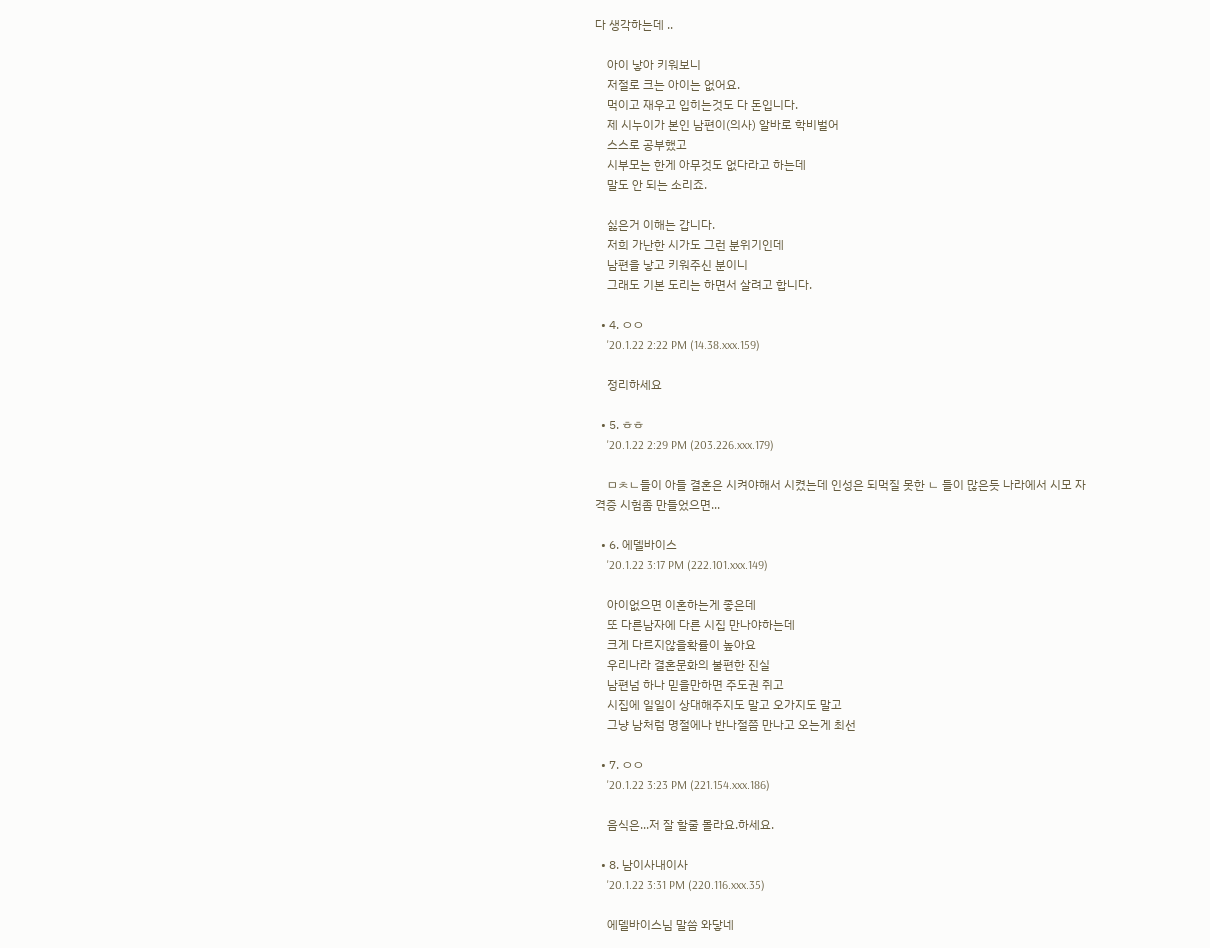다 생각하는데 ..

    아이 낳아 키워보니
    저절로 크는 아이는 없어요.
    먹이고 재우고 입히는것도 다 돈입니다.
    제 시누이가 본인 남편이(의사) 알바로 학비벌어
    스스로 공부했고
    시부모는 한게 아무것도 없다라고 하는데
    말도 안 되는 소리죠.

    싫은거 이해는 갑니다.
    저희 가난한 시가도 그런 분위기인데
    남편을 낳고 키워주신 분이니
    그래도 기본 도리는 하면서 살려고 합니다.

  • 4. ㅇㅇ
    '20.1.22 2:22 PM (14.38.xxx.159)

    정리하세요

  • 5. ㅎㅎ
    '20.1.22 2:29 PM (203.226.xxx.179)

    ㅁㅊㄴ들이 아들 결혼은 시켜야해서 시켰는데 인성은 되먹질 못한 ㄴ 들이 많은듯 나라에서 시모 자격증 시험좀 만들었으면...

  • 6. 에델바이스
    '20.1.22 3:17 PM (222.101.xxx.149)

    아이없으면 이혼하는게 좋은데
    또 다른남자에 다른 시집 만나야하는데
    크게 다르지않을확률이 높아요
    우리나라 결혼문화의 불편한 진실
    남편넘 하나 믿을만하면 주도권 쥐고
    시집에 일일이 상대해주지도 말고 오가지도 말고
    그냥 남처럼 명절에나 반나절쯤 만나고 오는게 최선

  • 7. ㅇㅇ
    '20.1.22 3:23 PM (221.154.xxx.186)

    음식은...저 잘 할줄 몰라요.하세요.

  • 8. 남이사내이사
    '20.1.22 3:31 PM (220.116.xxx.35)

    에델바이스님 말씀 와닿네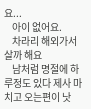요...
    아이 없어요.
    차라리 해외가서 살까 해요
    남처럼 명절에 하루정도 있다 제사 마치고 오는편이 낫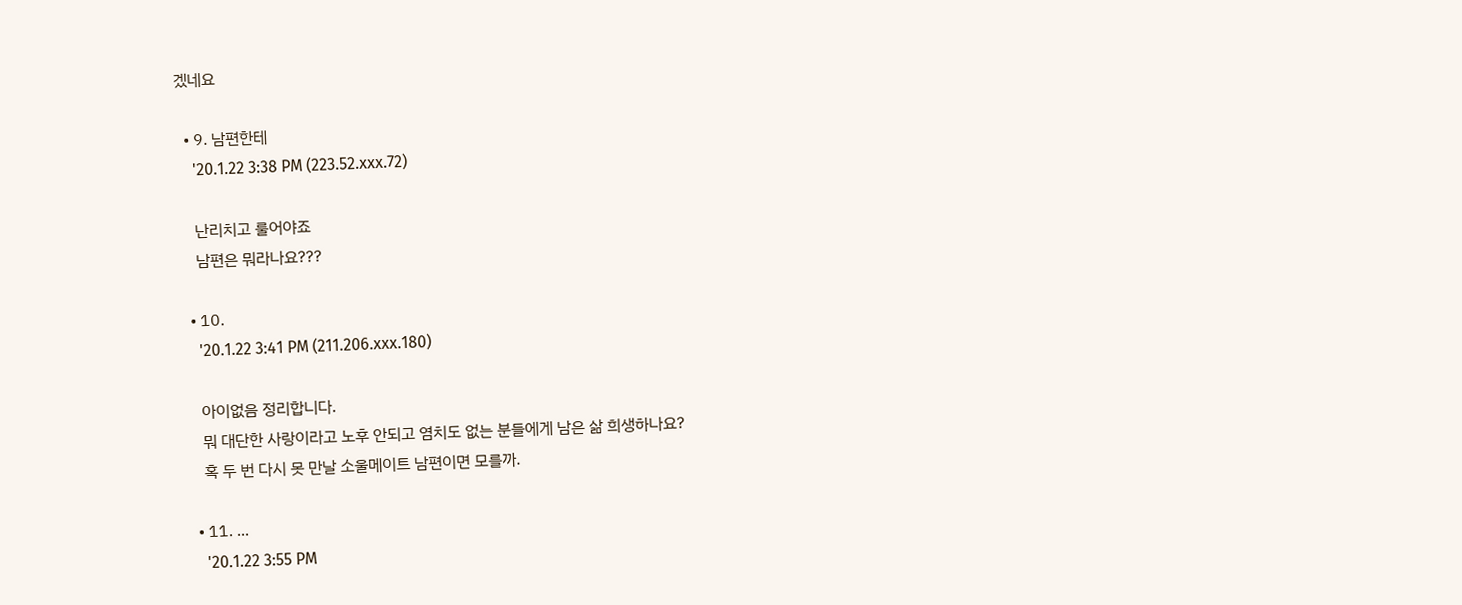겠네요

  • 9. 남편한테
    '20.1.22 3:38 PM (223.52.xxx.72)

    난리치고 룰어야죠
    남편은 뭐라나요???

  • 10.
    '20.1.22 3:41 PM (211.206.xxx.180)

    아이없음 정리합니다.
    뭐 대단한 사랑이라고 노후 안되고 염치도 없는 분들에게 남은 삶 희생하나요?
    혹 두 번 다시 못 만날 소울메이트 남편이면 모를까.

  • 11. ...
    '20.1.22 3:55 PM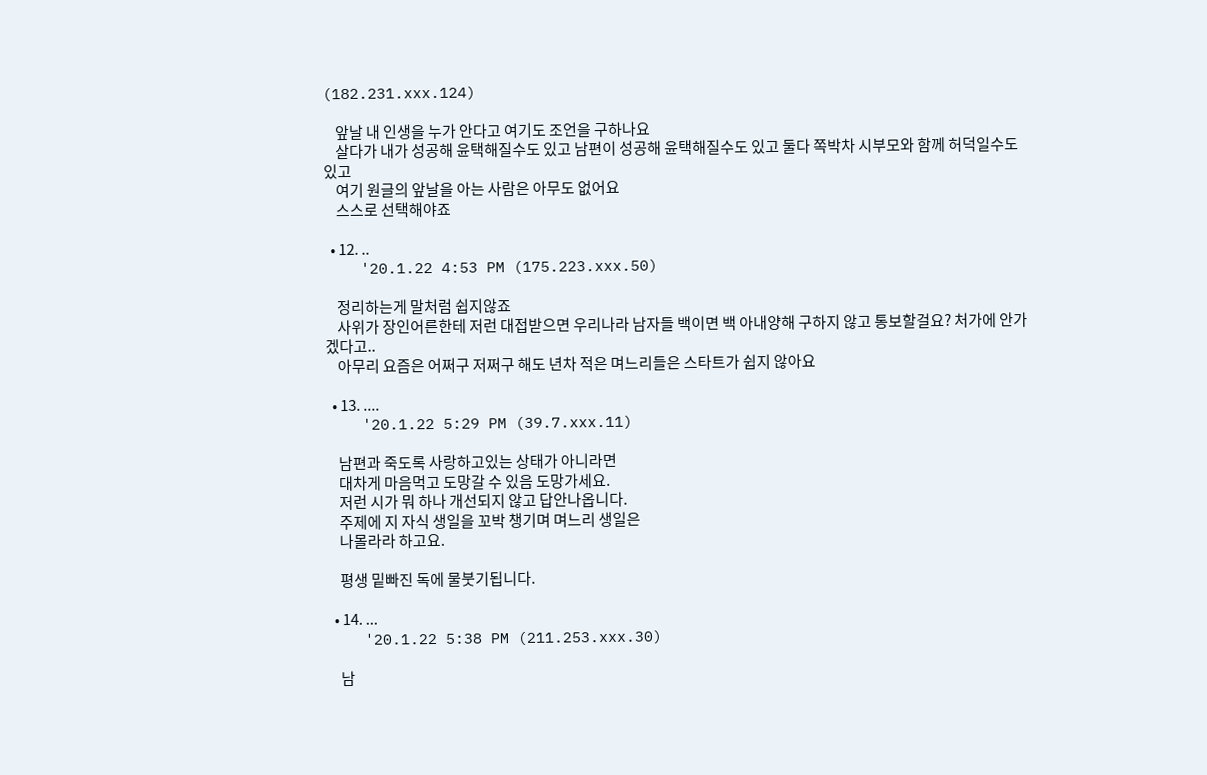(182.231.xxx.124)

    앞날 내 인생을 누가 안다고 여기도 조언을 구하나요
    살다가 내가 성공해 윤택해질수도 있고 남편이 성공해 윤택해질수도 있고 둘다 쪽박차 시부모와 함께 허덕일수도 있고
    여기 원글의 앞날을 아는 사람은 아무도 없어요
    스스로 선택해야죠

  • 12. ..
    '20.1.22 4:53 PM (175.223.xxx.50)

    정리하는게 말처럼 쉽지않죠
    사위가 장인어른한테 저런 대접받으면 우리나라 남자들 백이면 백 아내양해 구하지 않고 통보할걸요? 처가에 안가겠다고..
    아무리 요즘은 어쩌구 저쩌구 해도 년차 적은 며느리들은 스타트가 쉽지 않아요

  • 13. ....
    '20.1.22 5:29 PM (39.7.xxx.11)

    남편과 죽도록 사랑하고있는 상태가 아니라면
    대차게 마음먹고 도망갈 수 있음 도망가세요.
    저런 시가 뭐 하나 개선되지 않고 답안나옵니다.
    주제에 지 자식 생일을 꼬박 챙기며 며느리 생일은
    나몰라라 하고요.

    평생 밑빠진 독에 물붓기됩니다.

  • 14. ...
    '20.1.22 5:38 PM (211.253.xxx.30)

    남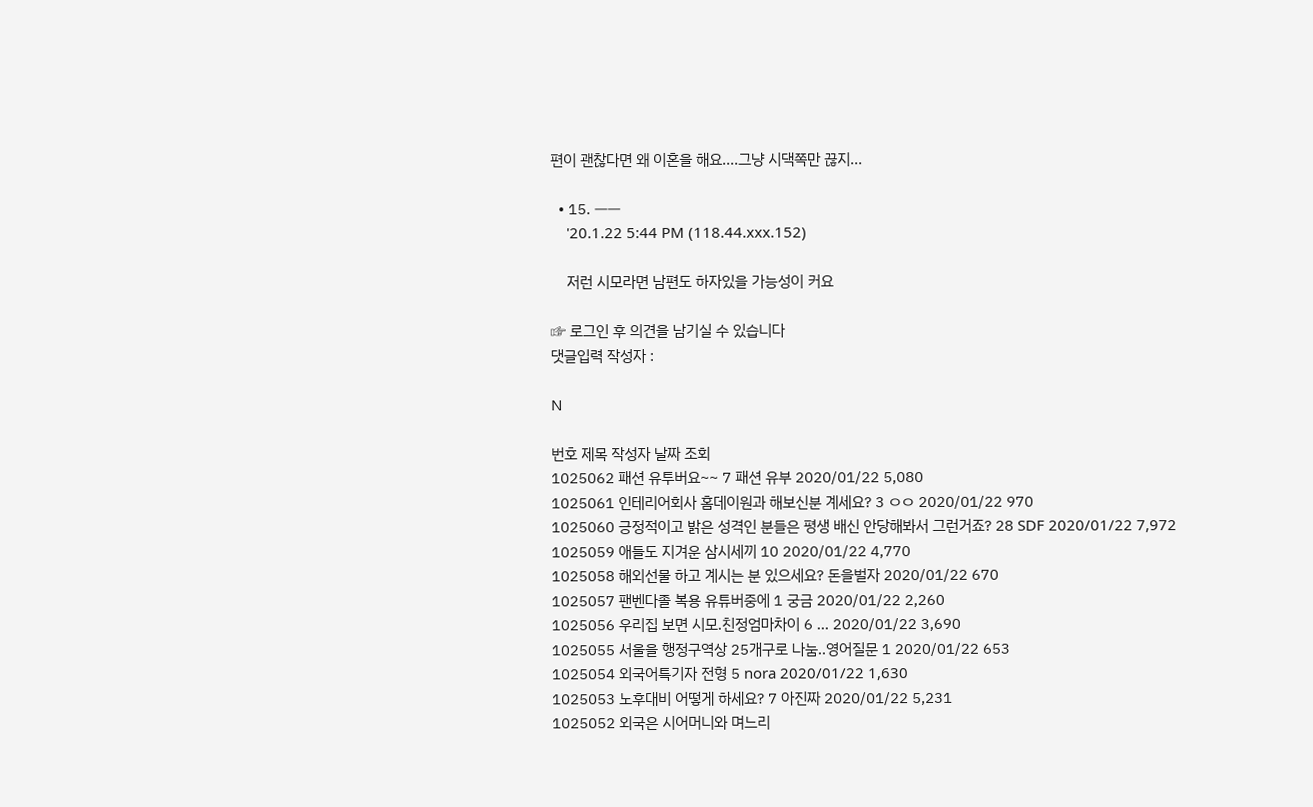편이 괜찮다면 왜 이혼을 해요....그냥 시댁쪽만 끊지...

  • 15. ㅡㅡ
    '20.1.22 5:44 PM (118.44.xxx.152)

    저런 시모라면 남편도 하자있을 가능성이 커요

☞ 로그인 후 의견을 남기실 수 있습니다
댓글입력 작성자 :

N

번호 제목 작성자 날짜 조회
1025062 패션 유투버요~~ 7 패션 유부 2020/01/22 5,080
1025061 인테리어회사 홈데이원과 해보신분 계세요? 3 ㅇㅇ 2020/01/22 970
1025060 긍정적이고 밝은 성격인 분들은 평생 배신 안당해봐서 그런거죠? 28 SDF 2020/01/22 7,972
1025059 애들도 지겨운 삼시세끼 10 2020/01/22 4,770
1025058 해외선물 하고 계시는 분 있으세요? 돈을벌자 2020/01/22 670
1025057 팬벤다졸 복용 유튜버중에 1 궁금 2020/01/22 2,260
1025056 우리집 보면 시모.친정엄마차이 6 ... 2020/01/22 3,690
1025055 서울을 행정구역상 25개구로 나눔..영어질문 1 2020/01/22 653
1025054 외국어특기자 전형 5 nora 2020/01/22 1,630
1025053 노후대비 어떻게 하세요? 7 아진짜 2020/01/22 5,231
1025052 외국은 시어머니와 며느리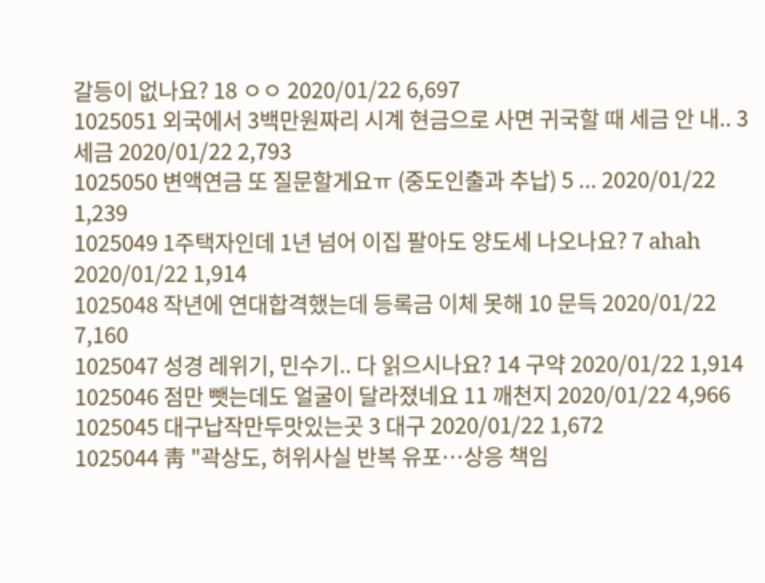갈등이 없나요? 18 ㅇㅇ 2020/01/22 6,697
1025051 외국에서 3백만원짜리 시계 현금으로 사면 귀국할 때 세금 안 내.. 3 세금 2020/01/22 2,793
1025050 변액연금 또 질문할게요ㅠ (중도인출과 추납) 5 ... 2020/01/22 1,239
1025049 1주택자인데 1년 넘어 이집 팔아도 양도세 나오나요? 7 ahah 2020/01/22 1,914
1025048 작년에 연대합격했는데 등록금 이체 못해 10 문득 2020/01/22 7,160
1025047 성경 레위기, 민수기.. 다 읽으시나요? 14 구약 2020/01/22 1,914
1025046 점만 뺏는데도 얼굴이 달라졌네요 11 깨천지 2020/01/22 4,966
1025045 대구납작만두맛있는곳 3 대구 2020/01/22 1,672
1025044 靑 "곽상도, 허위사실 반복 유포…상응 책임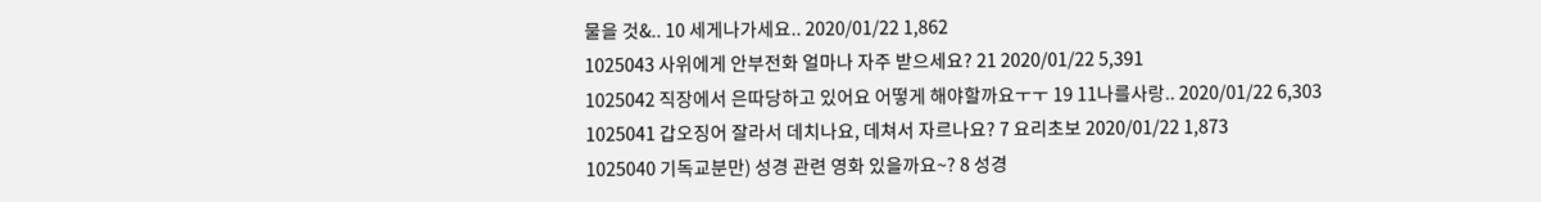물을 것&.. 10 세게나가세요.. 2020/01/22 1,862
1025043 사위에게 안부전화 얼마나 자주 받으세요? 21 2020/01/22 5,391
1025042 직장에서 은따당하고 있어요 어떻게 해야할까요ㅜㅜ 19 11나를사랑.. 2020/01/22 6,303
1025041 갑오징어 잘라서 데치나요, 데쳐서 자르나요? 7 요리초보 2020/01/22 1,873
1025040 기독교분만) 성경 관련 영화 있을까요~? 8 성경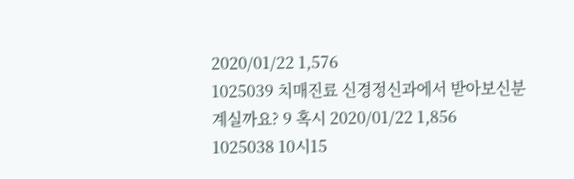2020/01/22 1,576
1025039 치매진료 신경정신과에서 받아보신분 계실까요? 9 혹시 2020/01/22 1,856
1025038 10시15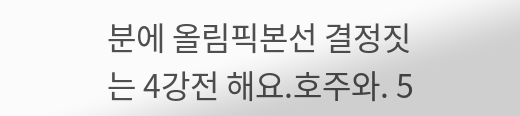분에 올림픽본선 결정짓는 4강전 해요.호주와. 5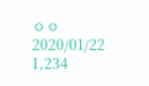ㅇㅇ 2020/01/22 1,234